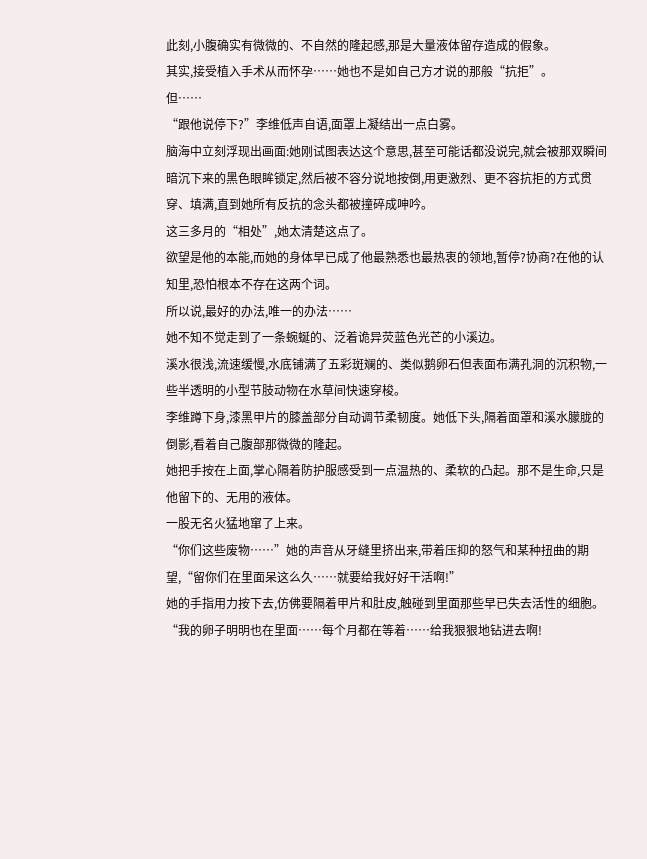此刻,小腹确实有微微的、不自然的隆起感,那是大量液体留存造成的假象。
其实,接受植入手术从而怀孕……她也不是如自己方才说的那般“抗拒”。
但……
“跟他说停下?”李维低声自语,面罩上凝结出一点白雾。
脑海中立刻浮现出画面:她刚试图表达这个意思,甚至可能话都没说完,就会被那双瞬间暗沉下来的黑色眼眸锁定,然后被不容分说地按倒,用更激烈、更不容抗拒的方式贯穿、填满,直到她所有反抗的念头都被撞碎成呻吟。
这三多月的“相处”,她太清楚这点了。
欲望是他的本能,而她的身体早已成了他最熟悉也最热衷的领地,暂停?协商?在他的认知里,恐怕根本不存在这两个词。
所以说,最好的办法,唯一的办法……
她不知不觉走到了一条蜿蜒的、泛着诡异荧蓝色光芒的小溪边。
溪水很浅,流速缓慢,水底铺满了五彩斑斓的、类似鹅卵石但表面布满孔洞的沉积物,一些半透明的小型节肢动物在水草间快速穿梭。
李维蹲下身,漆黑甲片的膝盖部分自动调节柔韧度。她低下头,隔着面罩和溪水朦胧的倒影,看着自己腹部那微微的隆起。
她把手按在上面,掌心隔着防护服感受到一点温热的、柔软的凸起。那不是生命,只是他留下的、无用的液体。
一股无名火猛地窜了上来。
“你们这些废物……”她的声音从牙缝里挤出来,带着压抑的怒气和某种扭曲的期望,“留你们在里面呆这么久……就要给我好好干活啊!”
她的手指用力按下去,仿佛要隔着甲片和肚皮,触碰到里面那些早已失去活性的细胞。
“我的卵子明明也在里面……每个月都在等着……给我狠狠地钻进去啊!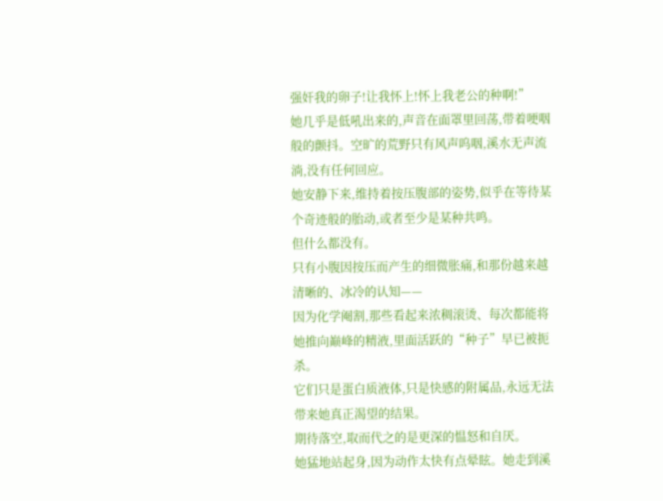强奸我的卵子!让我怀上!怀上我老公的种啊!”
她几乎是低吼出来的,声音在面罩里回荡,带着哽咽般的颤抖。空旷的荒野只有风声呜咽,溪水无声流淌,没有任何回应。
她安静下来,维持着按压腹部的姿势,似乎在等待某个奇迹般的胎动,或者至少是某种共鸣。
但什么都没有。
只有小腹因按压而产生的细微胀痛,和那份越来越清晰的、冰冷的认知——
因为化学阉割,那些看起来浓稠滚烫、每次都能将她推向巅峰的精液,里面活跃的“种子”早已被扼杀。
它们只是蛋白质液体,只是快感的附属品,永远无法带来她真正渴望的结果。
期待落空,取而代之的是更深的愠怒和自厌。
她猛地站起身,因为动作太快有点晕眩。她走到溪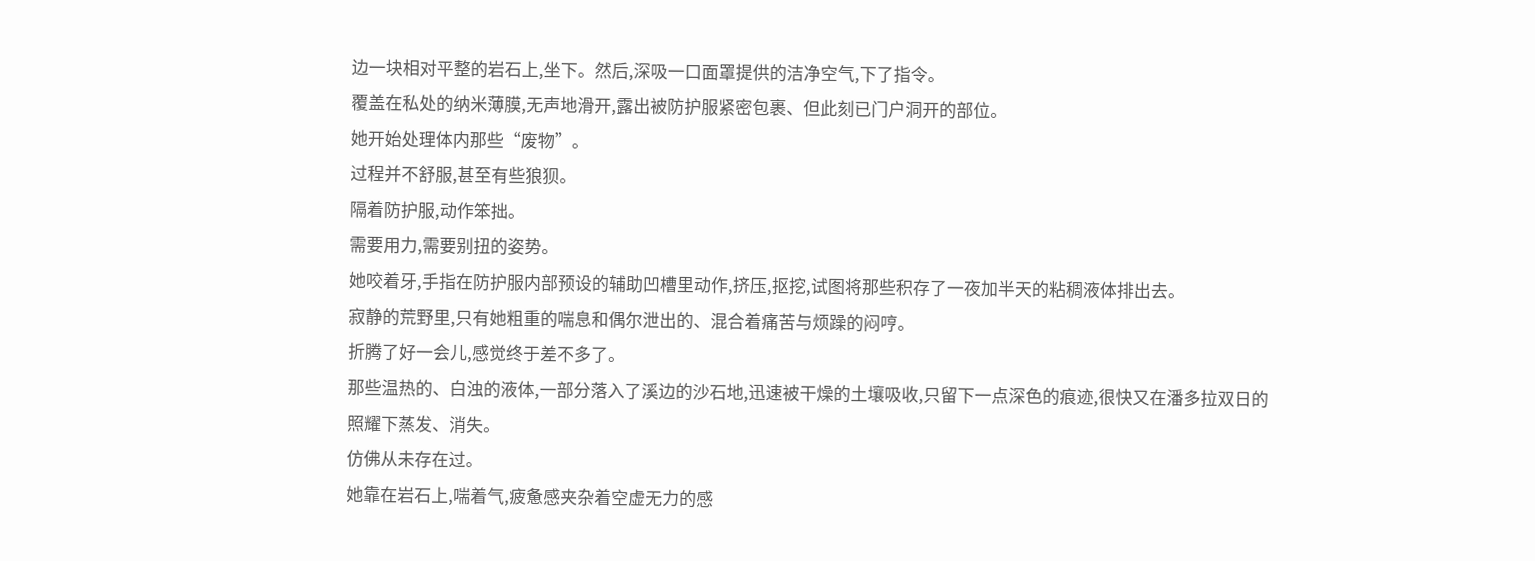边一块相对平整的岩石上,坐下。然后,深吸一口面罩提供的洁净空气,下了指令。
覆盖在私处的纳米薄膜,无声地滑开,露出被防护服紧密包裹、但此刻已门户洞开的部位。
她开始处理体内那些“废物”。
过程并不舒服,甚至有些狼狈。
隔着防护服,动作笨拙。
需要用力,需要别扭的姿势。
她咬着牙,手指在防护服内部预设的辅助凹槽里动作,挤压,抠挖,试图将那些积存了一夜加半天的粘稠液体排出去。
寂静的荒野里,只有她粗重的喘息和偶尔泄出的、混合着痛苦与烦躁的闷哼。
折腾了好一会儿,感觉终于差不多了。
那些温热的、白浊的液体,一部分落入了溪边的沙石地,迅速被干燥的土壤吸收,只留下一点深色的痕迹,很快又在潘多拉双日的照耀下蒸发、消失。
仿佛从未存在过。
她靠在岩石上,喘着气,疲惫感夹杂着空虚无力的感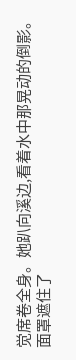觉席卷全身。她趴向溪边,看着水中那晃动的倒影。
面罩遮住了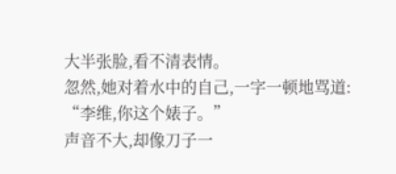大半张脸,看不清表情。
忽然,她对着水中的自己,一字一顿地骂道:
“李维,你这个婊子。”
声音不大,却像刀子一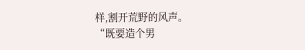样,割开荒野的风声。
“既要造个男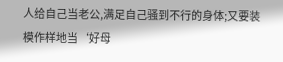人给自己当老公,满足自己骚到不行的身体;又要装模作样地当‘好母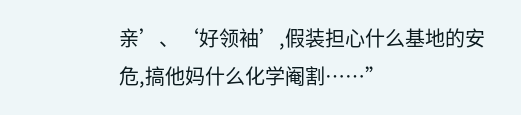亲’、‘好领袖’,假装担心什么基地的安危,搞他妈什么化学阉割……”